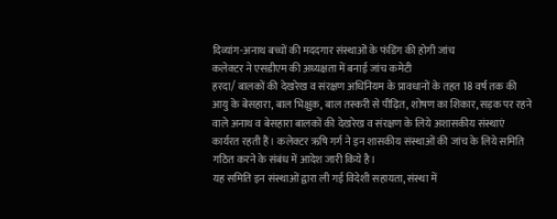दिव्यांग-अनाथ बच्चों की मददगार संस्थाओं के फंडिंग की होगी जांच
कलेक्टर ने एसडीएम की अध्यक्षता में बनाई जांच कमेटी
हरदा/ बालकों की देखरेख व संरक्षण अधिनियम के प्रावधानों के तहत 18 वर्ष तक की आयु के बेसहारा, बाल भिक्षुक, बाल तस्करी से पीढ़ित, शोषण का शिकार, सड़क पर रहने वाले अनाथ व बेसहारा बालकों की देखरेख व संरक्षण के लिये अशासकीय संस्थाएं कार्यरत रहती हैं। कलेक्टर ऋषि गर्ग ने इन शासकीय संस्थाओं की जांच के लिये समिति गठित करने के संबंध में आदेश जारी किये है।
यह समिति इन संस्थाओं द्वारा ली गई विदेशी सहायता, संस्था में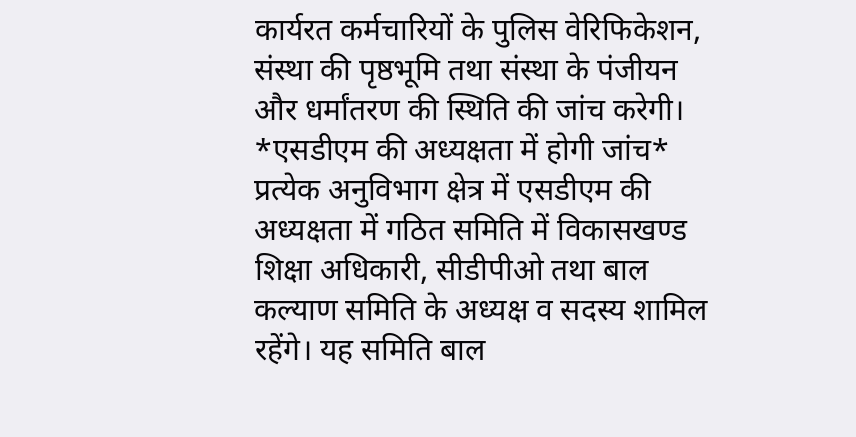कार्यरत कर्मचारियों के पुलिस वेरिफिकेशन, संस्था की पृष्ठभूमि तथा संस्था के पंजीयन और धर्मांतरण की स्थिति की जांच करेगी।
*एसडीएम की अध्यक्षता में होगी जांच*
प्रत्येक अनुविभाग क्षेत्र में एसडीएम की अध्यक्षता में गठित समिति में विकासखण्ड शिक्षा अधिकारी, सीडीपीओ तथा बाल कल्याण समिति के अध्यक्ष व सदस्य शामिल रहेंगे। यह समिति बाल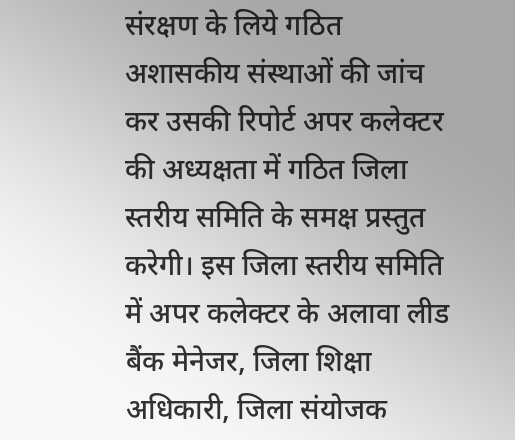संरक्षण के लिये गठित अशासकीय संस्थाओं की जांच कर उसकी रिपोर्ट अपर कलेक्टर की अध्यक्षता में गठित जिला स्तरीय समिति के समक्ष प्रस्तुत करेगी। इस जिला स्तरीय समिति में अपर कलेक्टर के अलावा लीड बैंक मेनेजर, जिला शिक्षा अधिकारी, जिला संयोजक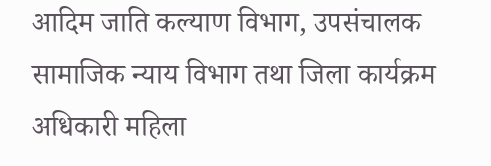आदिम जाति कल्याण विभाग, उपसंचालक सामाजिक न्याय विभाग तथा जिला कार्यक्रम अधिकारी महिला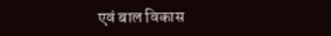एवं बाल विकास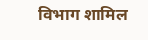विभाग शामिल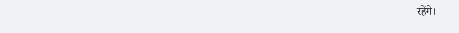रहेंगे।